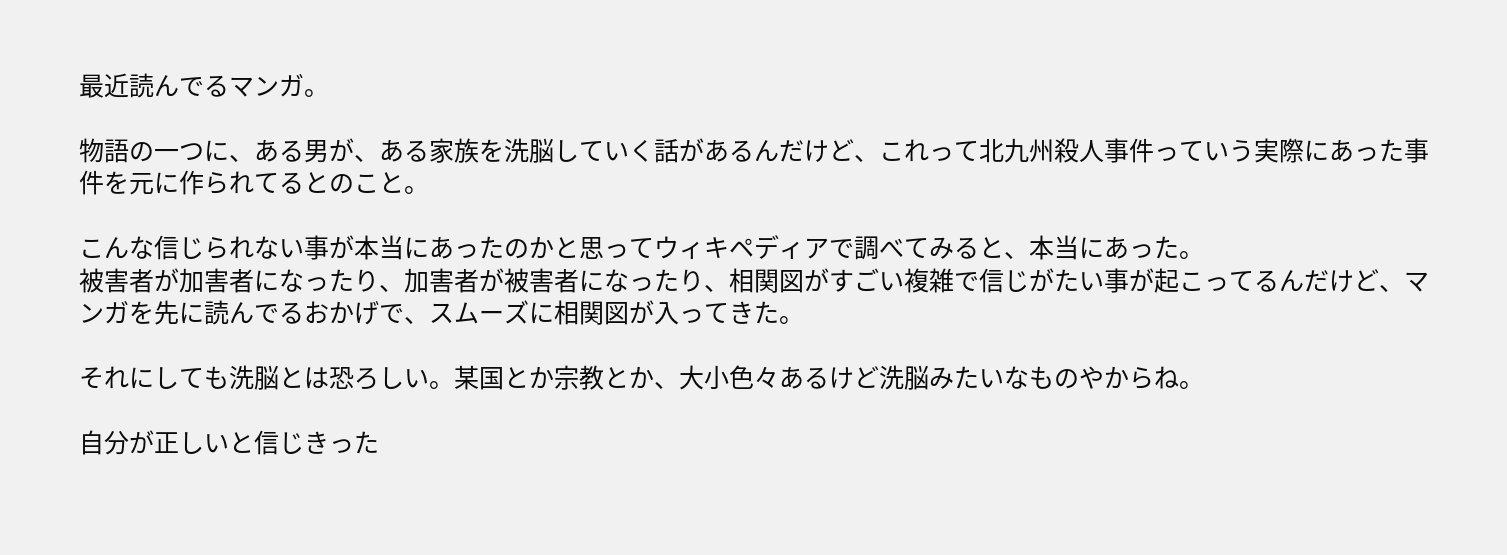最近読んでるマンガ。

物語の一つに、ある男が、ある家族を洗脳していく話があるんだけど、これって北九州殺人事件っていう実際にあった事件を元に作られてるとのこと。

こんな信じられない事が本当にあったのかと思ってウィキペディアで調べてみると、本当にあった。
被害者が加害者になったり、加害者が被害者になったり、相関図がすごい複雑で信じがたい事が起こってるんだけど、マンガを先に読んでるおかげで、スムーズに相関図が入ってきた。

それにしても洗脳とは恐ろしい。某国とか宗教とか、大小色々あるけど洗脳みたいなものやからね。

自分が正しいと信じきった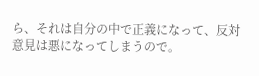ら、それは自分の中で正義になって、反対意見は悪になってしまうので。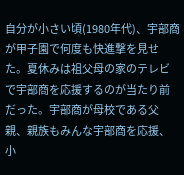自分が小さい頃(1980年代)、宇部商が甲子園で何度も快進撃を見せた。夏休みは祖父母の家のテレビで宇部商を応援するのが当たり前だった。宇部商が母校である父親、親族もみんな宇部商を応援、小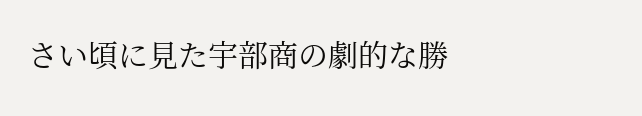さい頃に見た宇部商の劇的な勝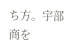ち方。宇部商を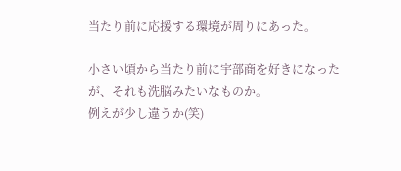当たり前に応援する環境が周りにあった。

小さい頃から当たり前に宇部商を好きになったが、それも洗脳みたいなものか。
例えが少し違うか(笑)